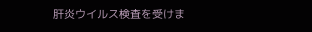肝炎ウイルス検査を受けま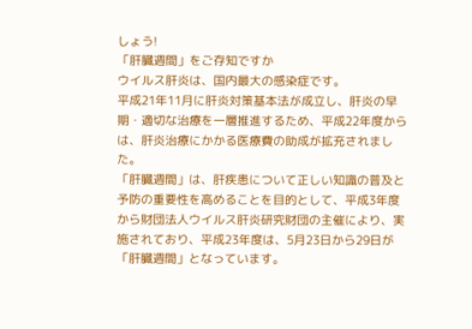しょう!
「肝臓週間」をご存知ですか
ウイルス肝炎は、国内最大の感染症です。
平成21年11月に肝炎対策基本法が成立し、肝炎の早期・適切な治療を一層推進するため、平成22年度からは、肝炎治療にかかる医療費の助成が拡充されました。
「肝臓週間」は、肝疾患について正しい知識の普及と予防の重要性を高めることを目的として、平成3年度から財団法人ウイルス肝炎研究財団の主催により、実施されており、平成23年度は、5月23日から29日が「肝臓週間」となっています。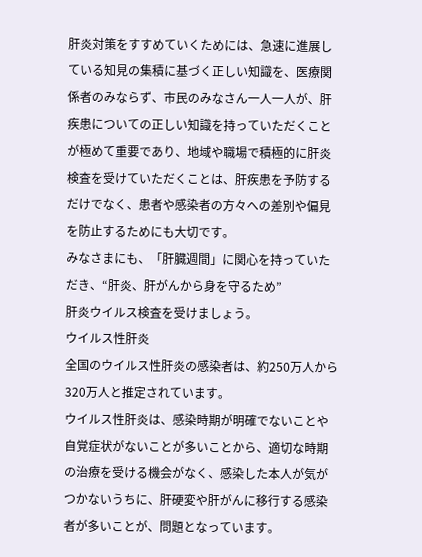肝炎対策をすすめていくためには、急速に進展している知見の集積に基づく正しい知識を、医療関係者のみならず、市民のみなさん一人一人が、肝疾患についての正しい知識を持っていただくことが極めて重要であり、地域や職場で積極的に肝炎検査を受けていただくことは、肝疾患を予防するだけでなく、患者や感染者の方々への差別や偏見を防止するためにも大切です。
みなさまにも、「肝臓週間」に関心を持っていただき、“肝炎、肝がんから身を守るため”
肝炎ウイルス検査を受けましょう。
ウイルス性肝炎
全国のウイルス性肝炎の感染者は、約250万人から320万人と推定されています。
ウイルス性肝炎は、感染時期が明確でないことや自覚症状がないことが多いことから、適切な時期の治療を受ける機会がなく、感染した本人が気がつかないうちに、肝硬変や肝がんに移行する感染者が多いことが、問題となっています。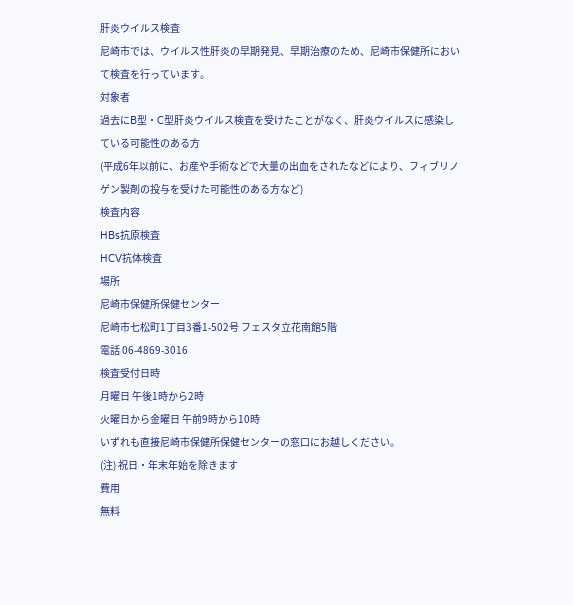肝炎ウイルス検査
尼崎市では、ウイルス性肝炎の早期発見、早期治療のため、尼崎市保健所において検査を行っています。
対象者
過去にB型・C型肝炎ウイルス検査を受けたことがなく、肝炎ウイルスに感染している可能性のある方
(平成6年以前に、お産や手術などで大量の出血をされたなどにより、フィブリノゲン製剤の投与を受けた可能性のある方など)
検査内容
HBs抗原検査
HCV抗体検査
場所
尼崎市保健所保健センター
尼崎市七松町1丁目3番1-502号 フェスタ立花南館5階
電話 06-4869-3016
検査受付日時
月曜日 午後1時から2時
火曜日から金曜日 午前9時から10時
いずれも直接尼崎市保健所保健センターの窓口にお越しください。
(注) 祝日・年末年始を除きます
費用
無料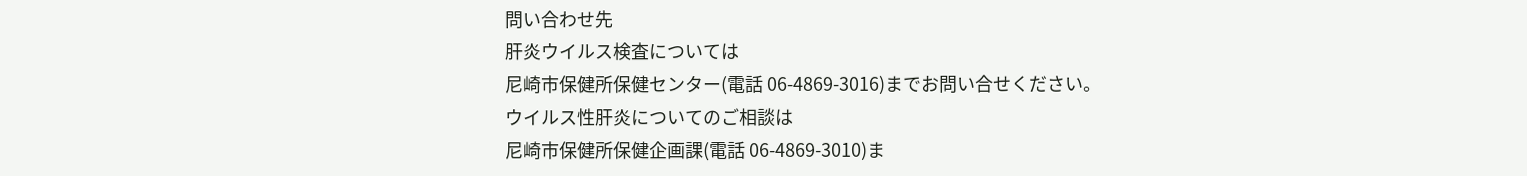問い合わせ先
肝炎ウイルス検査については
尼崎市保健所保健センター(電話 06-4869-3016)までお問い合せください。
ウイルス性肝炎についてのご相談は
尼崎市保健所保健企画課(電話 06-4869-3010)ま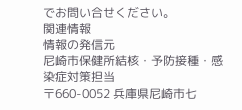でお問い合せください。
関連情報
情報の発信元
尼崎市保健所結核・予防接種・感染症対策担当
〒660-0052 兵庫県尼崎市七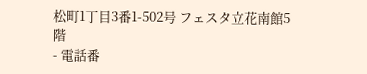松町1丁目3番1-502号 フェスタ立花南館5階
- 電話番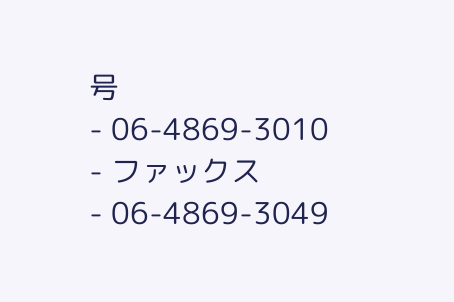号
- 06-4869-3010
- ファックス
- 06-4869-3049